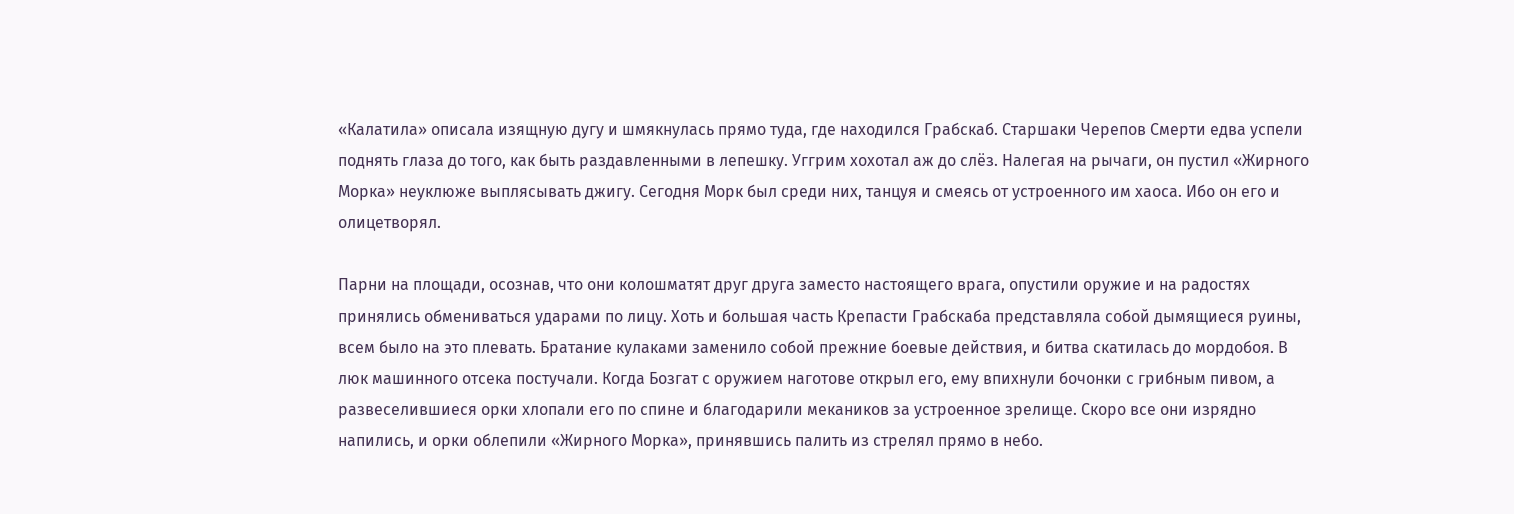«Калатила» описала изящную дугу и шмякнулась прямо туда, где находился Грабскаб. Старшаки Черепов Смерти едва успели поднять глаза до того, как быть раздавленными в лепешку. Уггрим хохотал аж до слёз. Налегая на рычаги, он пустил «Жирного Морка» неуклюже выплясывать джигу. Сегодня Морк был среди них, танцуя и смеясь от устроенного им хаоса. Ибо он его и олицетворял.

Парни на площади, осознав, что они колошматят друг друга заместо настоящего врага, опустили оружие и на радостях принялись обмениваться ударами по лицу. Хоть и большая часть Крепасти Грабскаба представляла собой дымящиеся руины, всем было на это плевать. Братание кулаками заменило собой прежние боевые действия, и битва скатилась до мордобоя. В люк машинного отсека постучали. Когда Бозгат с оружием наготове открыл его, ему впихнули бочонки с грибным пивом, а развеселившиеся орки хлопали его по спине и благодарили мекаников за устроенное зрелище. Скоро все они изрядно напились, и орки облепили «Жирного Морка», принявшись палить из стрелял прямо в небо.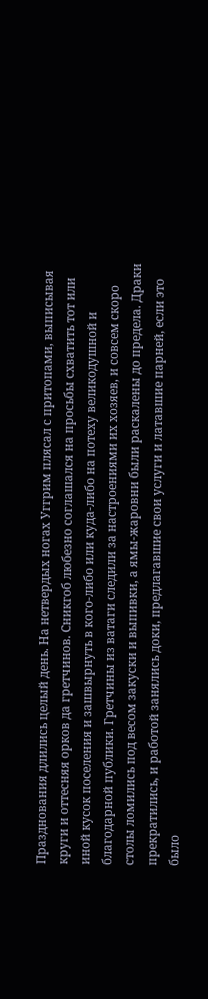Празднования длились целый день. На нетвердых ногах Уггрим плясал с притопами, выписывая круги и оттесняя орков да гретчинов. Сникгоб любезно соглашался на просьбы схватить тот или иной кусок поселения и зашвырнуть в кого-либо или куда-либо на потеху великодушной и благодарной публики. Гретчины из ватаги следили за настроениями их хозяев, и совсем скоро столы ломились под весом закуски и выпивки, а ямы-жаровни были раскалены до предела. Драки прекратились, и работой занялись доки, предлагавшие свои услуги и латавшие парней, если это было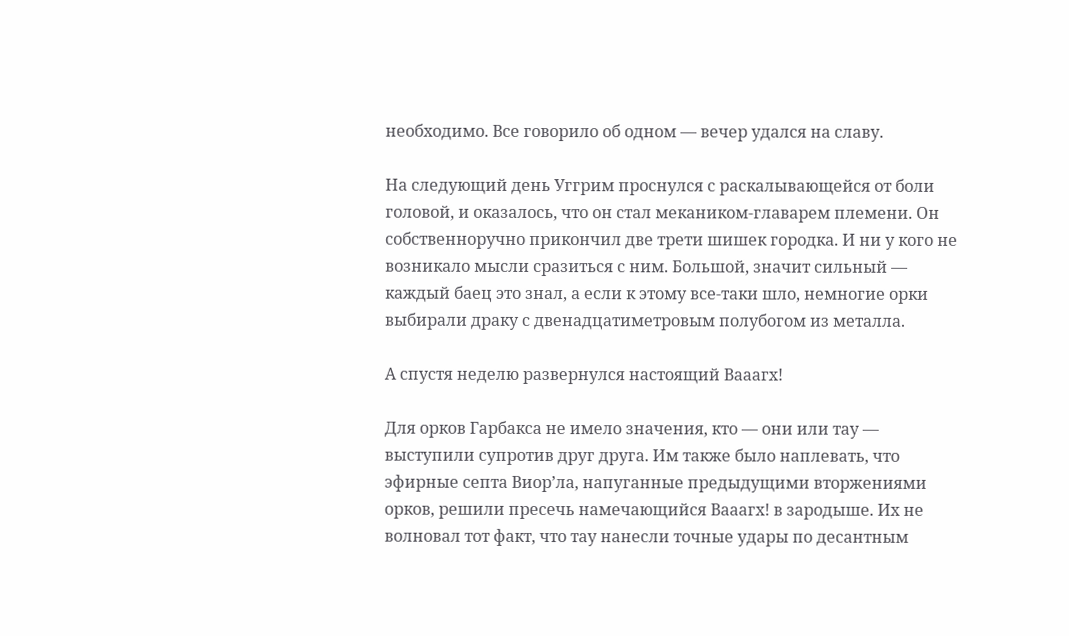необходимо. Все говорило об одном — вечер удался на славу.

На следующий день Уггрим проснулся с раскалывающейся от боли головой, и оказалось, что он стал мекаником-главарем племени. Он собственноручно прикончил две трети шишек городка. И ни у кого не возникало мысли сразиться с ним. Большой, значит сильный — каждый баец это знал, а если к этому все-таки шло, немногие орки выбирали драку с двенадцатиметровым полубогом из металла.

А спустя неделю развернулся настоящий Вааагх!

Для орков Гарбакса не имело значения, кто — они или тау — выступили супротив друг друга. Им также было наплевать, что эфирные септа Виор’ла, напуганные предыдущими вторжениями орков, решили пресечь намечающийся Вааагх! в зародыше. Их не волновал тот факт, что тау нанесли точные удары по десантным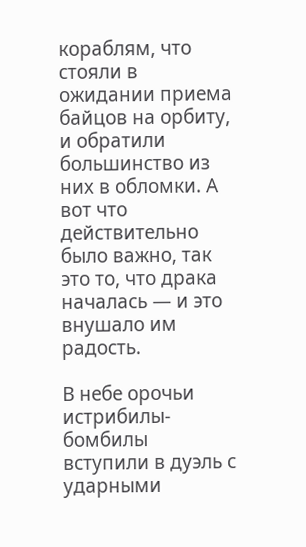кораблям, что стояли в ожидании приема байцов на орбиту, и обратили большинство из них в обломки. А вот что действительно было важно, так это то, что драка началась — и это внушало им радость.

В небе орочьи истрибилы-бомбилы вступили в дуэль с ударными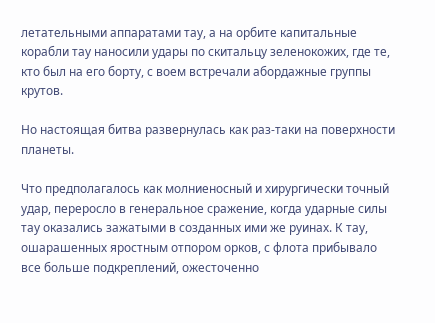летательными аппаратами тау, а на орбите капитальные корабли тау наносили удары по скитальцу зеленокожих, где те, кто был на его борту, с воем встречали абордажные группы крутов.

Но настоящая битва развернулась как раз-таки на поверхности планеты.

Что предполагалось как молниеносный и хирургически точный удар, переросло в генеральное сражение, когда ударные силы тау оказались зажатыми в созданных ими же руинах. К тау, ошарашенных яростным отпором орков, с флота прибывало все больше подкреплений, ожесточенно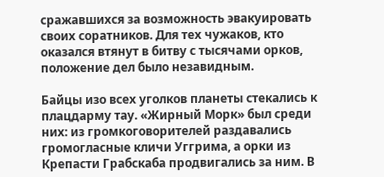сражавшихся за возможность эвакуировать своих соратников. Для тех чужаков, кто оказался втянут в битву с тысячами орков, положение дел было незавидным.

Байцы изо всех уголков планеты стекались к плацдарму тау. «Жирный Морк» был среди них: из громкоговорителей раздавались громогласные кличи Уггрима, а орки из Крепасти Грабскаба продвигались за ним. В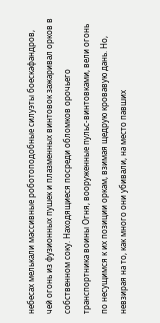небесах мелькали массивные роботоподобные силуэты боескафандров, чей огонь из фузионных пушек и плазменных винтовок зажаривал орков в собственном соку. Находящиеся посреди обломков орочьего транспортника воины Огня, вооруженные пульс-винтовками, вели огонь по несущимся к их позиции оркам, взимая щедрую кровавую дань. Но, невзирая на то, как много они убивали, на место павших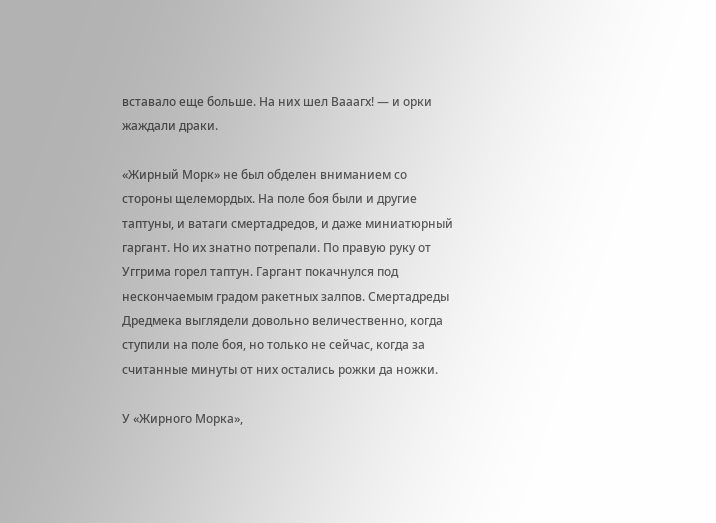вставало еще больше. На них шел Вааагх! — и орки жаждали драки.

«Жирный Морк» не был обделен вниманием со стороны щелемордых. На поле боя были и другие таптуны, и ватаги смертадредов, и даже миниатюрный гаргант. Но их знатно потрепали. По правую руку от Уггрима горел таптун. Гаргант покачнулся под нескончаемым градом ракетных залпов. Смертадреды Дредмека выглядели довольно величественно, когда ступили на поле боя, но только не сейчас, когда за считанные минуты от них остались рожки да ножки.

У «Жирного Морка»,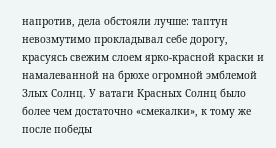напротив, дела обстояли лучше: таптун невозмутимо прокладывал себе дорогу, красуясь свежим слоем ярко-красной краски и намалеванной на брюхе огромной эмблемой Злых Солнц. У ватаги Красных Солнц было более чем достаточно «смекалки», к тому же после победы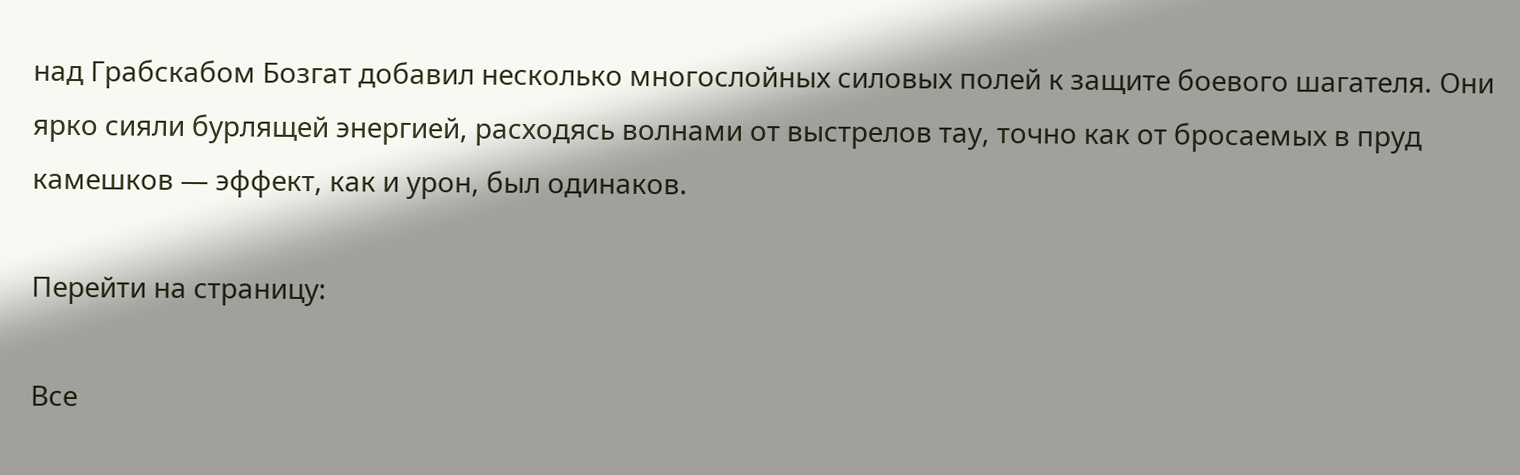над Грабскабом Бозгат добавил несколько многослойных силовых полей к защите боевого шагателя. Они ярко сияли бурлящей энергией, расходясь волнами от выстрелов тау, точно как от бросаемых в пруд камешков — эффект, как и урон, был одинаков.

Перейти на страницу:

Все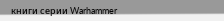книги серии Warhammer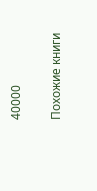40000

Похожие книги